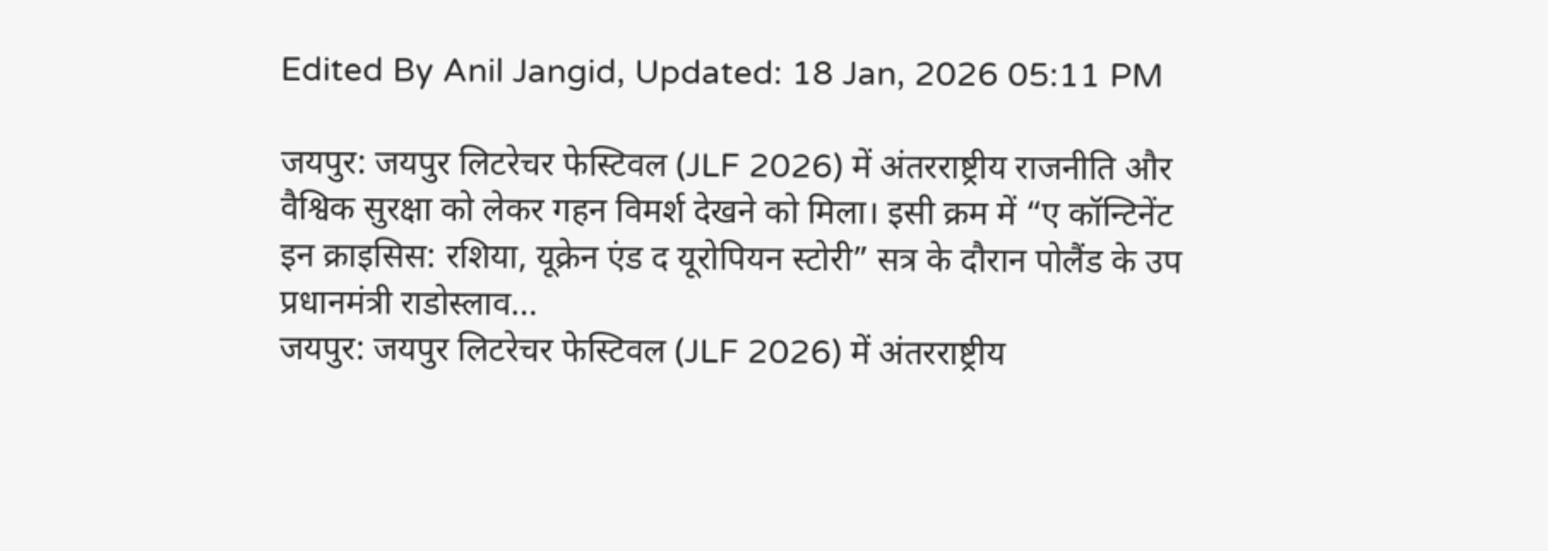Edited By Anil Jangid, Updated: 18 Jan, 2026 05:11 PM

जयपुर: जयपुर लिटरेचर फेस्टिवल (JLF 2026) में अंतरराष्ट्रीय राजनीति और वैश्विक सुरक्षा को लेकर गहन विमर्श देखने को मिला। इसी क्रम में “ए कॉन्टिनेंट इन क्राइसिस: रशिया, यूक्रेन एंड द यूरोपियन स्टोरी” सत्र के दौरान पोलैंड के उप प्रधानमंत्री राडोस्लाव...
जयपुर: जयपुर लिटरेचर फेस्टिवल (JLF 2026) में अंतरराष्ट्रीय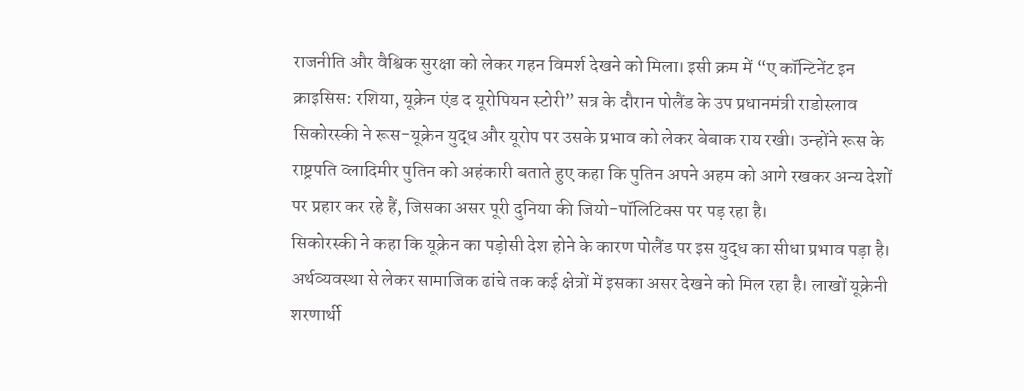राजनीति और वैश्विक सुरक्षा को लेकर गहन विमर्श देखने को मिला। इसी क्रम में “ए कॉन्टिनेंट इन क्राइसिस: रशिया, यूक्रेन एंड द यूरोपियन स्टोरी” सत्र के दौरान पोलैंड के उप प्रधानमंत्री राडोस्लाव सिकोरस्की ने रूस-यूक्रेन युद्ध और यूरोप पर उसके प्रभाव को लेकर बेबाक राय रखी। उन्होंने रूस के राष्ट्रपति व्लादिमीर पुतिन को अहंकारी बताते हुए कहा कि पुतिन अपने अहम को आगे रखकर अन्य देशों पर प्रहार कर रहे हैं, जिसका असर पूरी दुनिया की जियो-पॉलिटिक्स पर पड़ रहा है।
सिकोरस्की ने कहा कि यूक्रेन का पड़ोसी देश होने के कारण पोलैंड पर इस युद्ध का सीधा प्रभाव पड़ा है। अर्थव्यवस्था से लेकर सामाजिक ढांचे तक कई क्षेत्रों में इसका असर देखने को मिल रहा है। लाखों यूक्रेनी शरणार्थी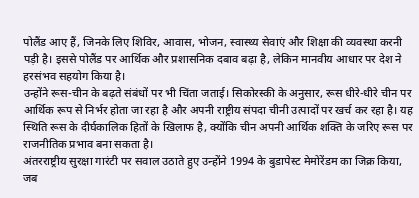पोलैंड आए हैं, जिनके लिए शिविर, आवास, भोजन, स्वास्थ्य सेवाएं और शिक्षा की व्यवस्था करनी पड़ी है। इससे पोलैंड पर आर्थिक और प्रशासनिक दबाव बढ़ा है, लेकिन मानवीय आधार पर देश ने हरसंभव सहयोग किया है।
उन्होंने रूस-चीन के बढ़ते संबंधों पर भी चिंता जताई। सिकोरस्की के अनुसार, रूस धीरे-धीरे चीन पर आर्थिक रूप से निर्भर होता जा रहा है और अपनी राष्ट्रीय संपदा चीनी उत्पादों पर खर्च कर रहा है। यह स्थिति रूस के दीर्घकालिक हितों के खिलाफ है, क्योंकि चीन अपनी आर्थिक शक्ति के जरिए रूस पर राजनीतिक प्रभाव बना सकता है।
अंतरराष्ट्रीय सुरक्षा गारंटी पर सवाल उठाते हुए उन्होंने 1994 के बुडापेस्ट मेमोरेंडम का जिक्र किया, जब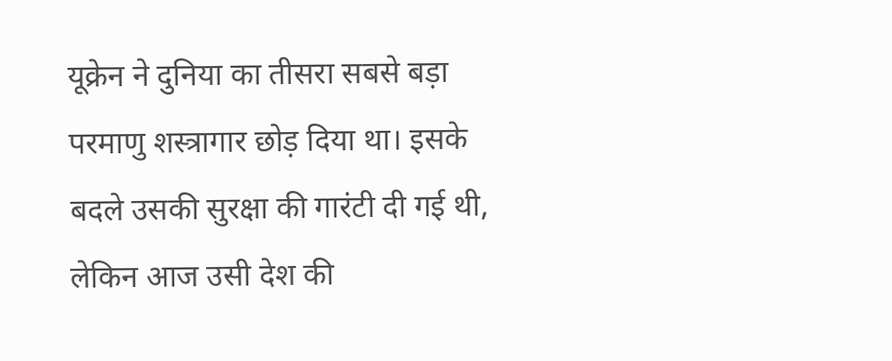यूक्रेन ने दुनिया का तीसरा सबसे बड़ा परमाणु शस्त्रागार छोड़ दिया था। इसके बदले उसकी सुरक्षा की गारंटी दी गई थी, लेकिन आज उसी देश की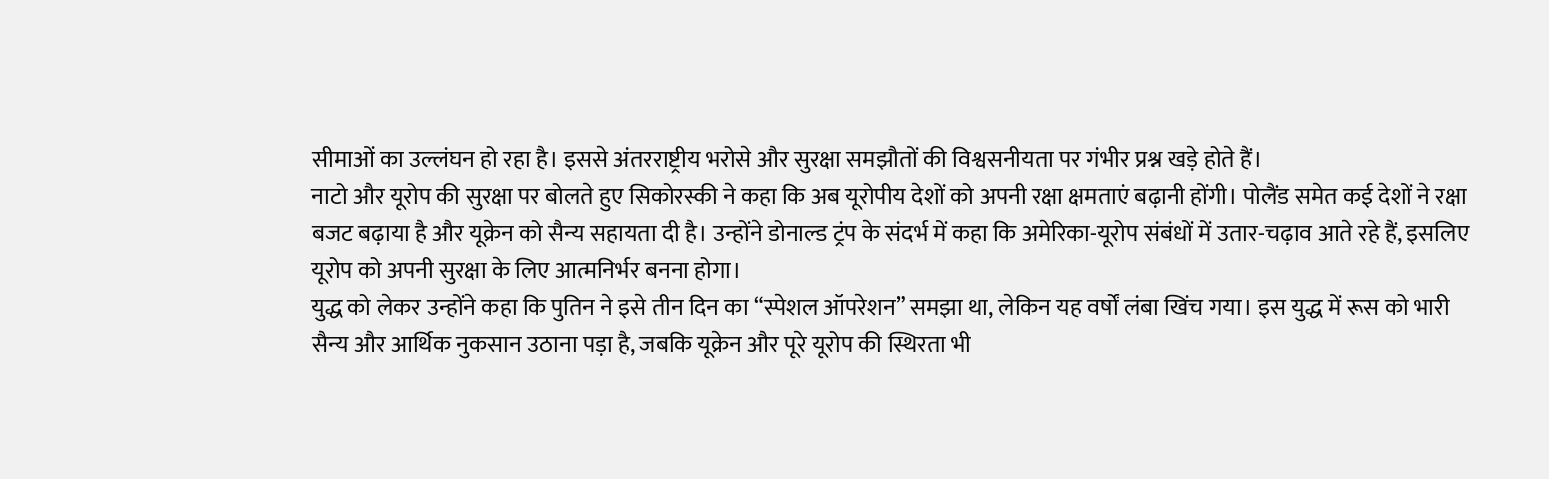सीमाओं का उल्लंघन हो रहा है। इससे अंतरराष्ट्रीय भरोसे और सुरक्षा समझौतों की विश्वसनीयता पर गंभीर प्रश्न खड़े होते हैं।
नाटो और यूरोप की सुरक्षा पर बोलते हुए सिकोरस्की ने कहा कि अब यूरोपीय देशों को अपनी रक्षा क्षमताएं बढ़ानी होंगी। पोलैंड समेत कई देशों ने रक्षा बजट बढ़ाया है और यूक्रेन को सैन्य सहायता दी है। उन्होंने डोनाल्ड ट्रंप के संदर्भ में कहा कि अमेरिका-यूरोप संबंधों में उतार-चढ़ाव आते रहे हैं, इसलिए यूरोप को अपनी सुरक्षा के लिए आत्मनिर्भर बनना होगा।
युद्ध को लेकर उन्होंने कहा कि पुतिन ने इसे तीन दिन का “स्पेशल ऑपरेशन” समझा था, लेकिन यह वर्षों लंबा खिंच गया। इस युद्ध में रूस को भारी सैन्य और आर्थिक नुकसान उठाना पड़ा है, जबकि यूक्रेन और पूरे यूरोप की स्थिरता भी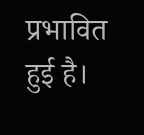प्रभावित हुई है।